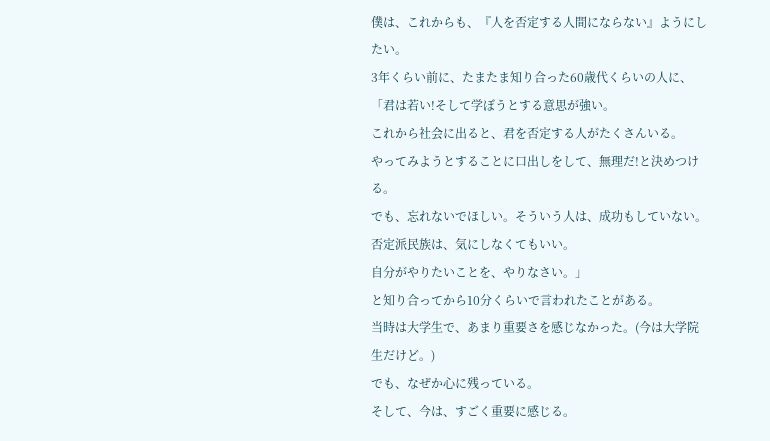僕は、これからも、『人を否定する人間にならない』ようにしたい。
3年くらい前に、たまたま知り合った60歳代くらいの人に、
「君は若い!そして学ぼうとする意思が強い。
これから社会に出ると、君を否定する人がたくさんいる。
やってみようとすることに口出しをして、無理だ!と決めつける。
でも、忘れないでほしい。そういう人は、成功もしていない。
否定派民族は、気にしなくてもいい。
自分がやりたいことを、やりなさい。」
と知り合ってから10分くらいで言われたことがある。
当時は大学生で、あまり重要さを感じなかった。(今は大学院生だけど。)
でも、なぜか心に残っている。
そして、今は、すごく重要に感じる。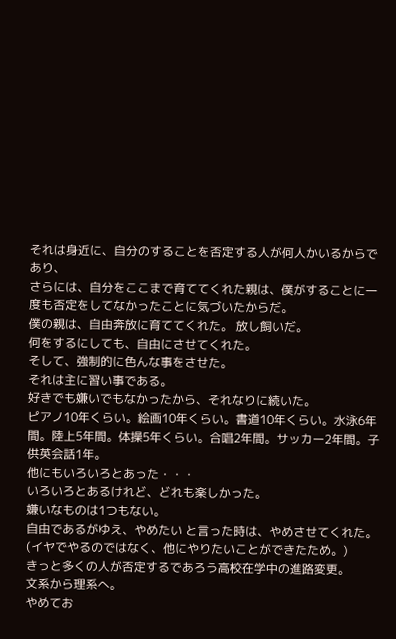それは身近に、自分のすることを否定する人が何人かいるからであり、
さらには、自分をここまで育ててくれた親は、僕がすることに一度も否定をしてなかったことに気づいたからだ。
僕の親は、自由奔放に育ててくれた。 放し飼いだ。
何をするにしても、自由にさせてくれた。
そして、強制的に色んな事をさせた。
それは主に習い事である。
好きでも嫌いでもなかったから、それなりに続いた。
ピアノ10年くらい。絵画10年くらい。書道10年くらい。水泳6年間。陸上5年間。体操5年くらい。合唱2年間。サッカー2年間。子供英会話1年。
他にもいろいろとあった・・・
いろいろとあるけれど、どれも楽しかった。
嫌いなものは1つもない。
自由であるがゆえ、やめたい と言った時は、やめさせてくれた。
(イヤでやるのではなく、他にやりたいことができたため。)
きっと多くの人が否定するであろう高校在学中の進路変更。
文系から理系へ。
やめてお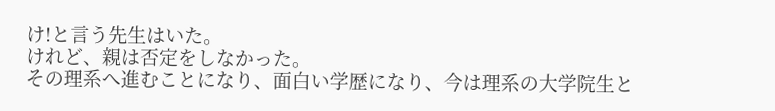け!と言う先生はいた。
けれど、親は否定をしなかった。
その理系へ進むことになり、面白い学歴になり、今は理系の大学院生と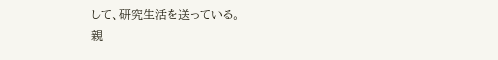して、研究生活を送っている。
親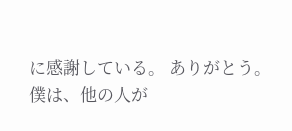に感謝している。 ありがとう。
僕は、他の人が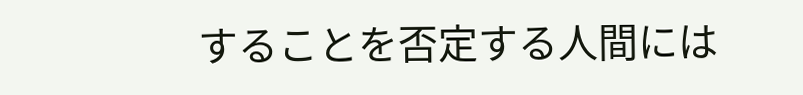することを否定する人間には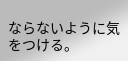ならないように気をつける。